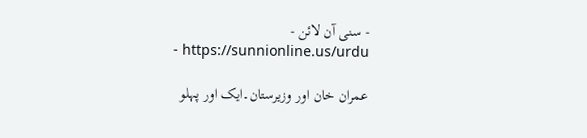- سنی آن لائن - https://sunnionline.us/urdu -

عمران خان اور وزیرستان۔ایک اور پہلو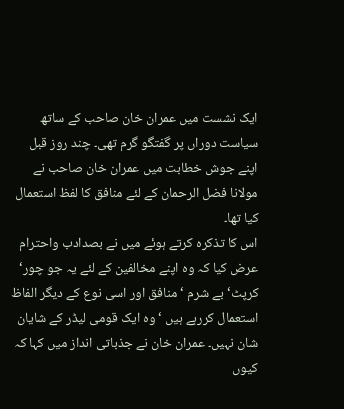ایک نشست میں عمران خان صاحب کے ساتھ سیاست دوراں پر گفتگو گرم تھی۔ چند روز قبل اپنے جوش خطابت میں عمران خان صاحب نے مولانا فضل الرحمان کے لئے منافق کا لفظ استعمال کیا تھا۔
اس کا تذکرہ کرتے ہوئے میں نے بصدادب واحترام عرض کیا کہ وہ اپنے مخالفین کے لئے یہ جو چور‘ کرپٹ‘ بے شرم ‘ منافق اور اسی نوع کے دیگر الفاظ استعمال کررہے ہیں ‘ وہ ایک قومی لیڈر کے شایان شان نہیں۔ عمران خان نے جذباتی انداز میں کہا کہ کیوں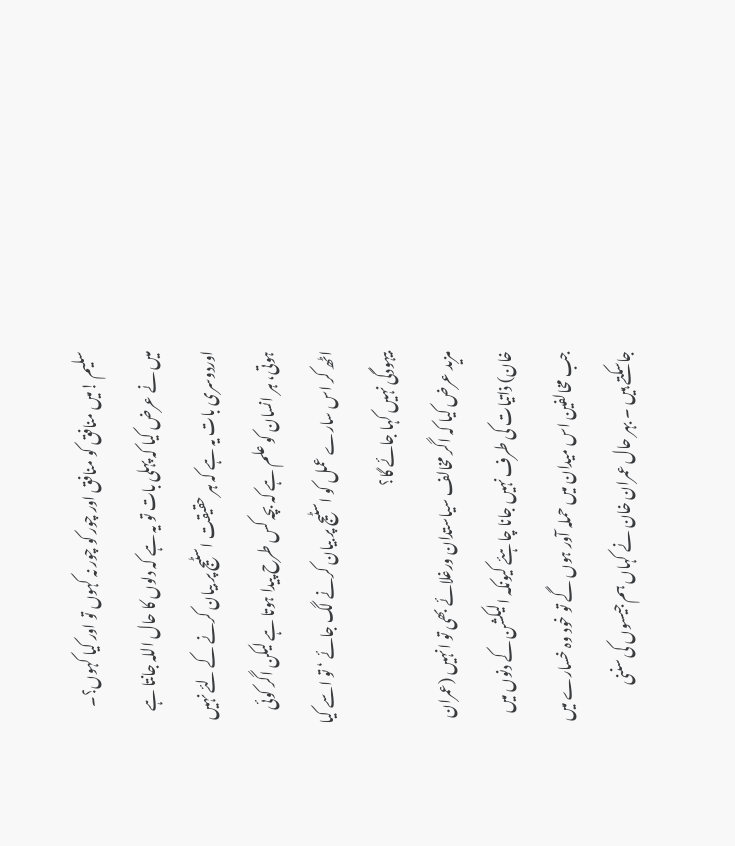سلیم !میں منافق کو منافق اور چور کو چور نہ کہوں تو اور کیا کہوں؟۔
میں نے عرض کیا کہ پہلی بات تو یہ ہے کہ دلوں کا حال اللہ جانتا ہے اوردوسری بات یہ ہے کہ ہر حقیقت اسٹیج پر بیان کرنے کے لئے نہیں ہوتی، ہر انسان کو علم ہے کہ بچہ کس طرح پیدا ہوتا ہے لیکن اگر کوئی اٹھ کر اس سارے عمل کو اسٹیج پر بیان کرنے لگ جائے ‘ تو اسے کیا بیہودگی نہیں کہا جائے گا؟
مزید عرض کیا کہ اگر مخالف سیاستدان ورغلائے بھی تو انہیں (عمران خان) ذاتیات کی طرف نہیں جانا چاہئے کیونکہ الیکشن کے دنوں میں جب مخالفین اس میدان میں حملہ آور ہوں گے تو خود وہ خسارے میں جاسکتے ہیں ۔ بہر حال عمران خان نے کہاں ہم جیسوں کی سننی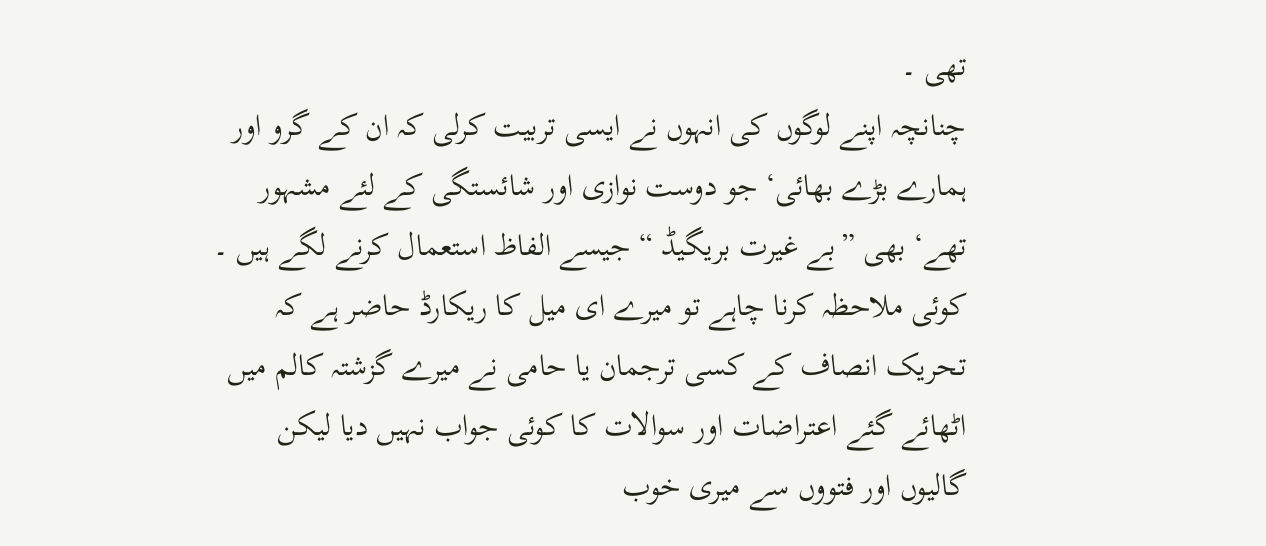تھی ۔
چنانچہ اپنے لوگوں کی انہوں نے ایسی تربیت کرلی کہ ان کے گرو اور ہمارے بڑے بھائی‘ جو دوست نوازی اور شائستگی کے لئے مشہور تھے‘ بھی ”بے غیرت بریگیڈ “ جیسے الفاظ استعمال کرنے لگے ہیں ۔
کوئی ملاحظہ کرنا چاہے تو میرے ای میل کا ریکارڈ حاضر ہے کہ تحریک انصاف کے کسی ترجمان یا حامی نے میرے گزشتہ کالم میں اٹھائے گئے اعتراضات اور سوالات کا کوئی جواب نہیں دیا لیکن گالیوں اور فتووں سے میری خوب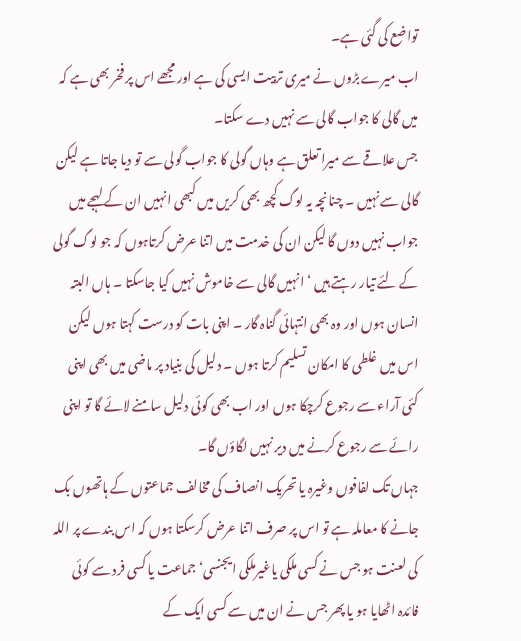تواضع کی گئی ہے۔
اب میرے بڑوں نے میری تربیت ایسی کی ہے اور مجھے اس پر فخر بھی ہے کہ میں گالی کا جواب گالی سے نہیں دے سکتا۔
جس علاقے سے میرا تعلق ہے وہاں گولی کا جواب گولی سے تو دیا جاتا ہے لیکن گالی سے نہیں ۔ چنانچہ یہ لوگ کچھ بھی کریں میں کبھی انہیں ان کے لہجے میں جواب نہیں دوں گا لیکن ان کی خدمت میں اتنا عرض کرتاہوں کہ جو لوگ گولی کے لئے تیار رہتے ہیں ‘ انہیں گالی سے خاموش نہیں کیا جاسکتا ۔ ہاں البتہ انسان ہوں اور وہ بھی انتہائی گناہ گار ۔ اپنی بات کو درست کہتا ہوں لیکن اس میں غلطی کا امکان تسلیم کرتا ہوں ۔ دلیل کی بنیاد پر ماضی میں بھی اپنی کئی آراء سے رجوع کرچکا ہوں اور اب بھی کوئی دلیل سامنے لائے گا تو اپنی رائے سے رجوع کرنے میں دیر نہیں لگاؤں گا۔
جہاں تک لفافوں وغیرہ یا تحریک انصاف کی مخالف جماعتوں کے ہاتھوں بک جانے کا معاملہ ہے تو اس پر صرف اتنا عرض کرسکتا ہوں کہ اس بندے پر اللہ کی لعنت ہو جس نے کسی ملکی یاغیرملکی ایجنسی‘ جماعت یا کسی فرد سے کوئی فائدہ اٹھایا ہو یا پھر جس نے ان میں سے کسی ایک کے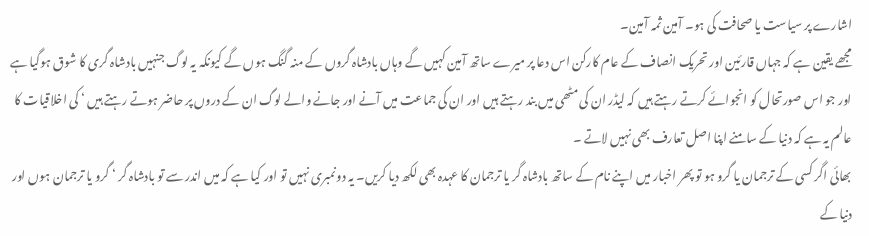اشارے پر سیاست یا صحافت کی ہو۔ آمین ثمہ آمین۔
مجھے یقین ہے کہ جہاں قارئین اور تحریک انصاف کے عام کارکن اس دعا پر میرے ساتھ آمین کہیں گے وہاں بادشاہ گروں کے منہ گنگ ہوں گے کیونکہ یہ لوگ جنہیں بادشاہ گری کا شوق ہوگیا ہے اور جو اس صورتحال کو انجوائے کرتے رہتے ہیں کہ لیڈر ان کی مٹھی میں بند رہتے ہیں اور ان کی جماعت میں آنے اور جانے والے لوگ ان کے دروں پر حاضر ہوتے رہتے ہیں ‘ کی اخلاقیات کا عالم یہ ہے کہ دنیا کے سامنے اپنا اصل تعارف بھی نہیں لاتے ۔
بھائی اگر کسی کے ترجمان یا گرو ہو تو پھر اخبار میں اپنے نام کے ساتھ بادشاہ گر یا ترجمان کا عہدہ بھی لکھ دیا کریں۔ یہ دونمبری نہیں تو اور کیا ہے کہ میں اندر سے تو بادشاہ گر ‘ گرو یا ترجمان ہوں اور دنیا کے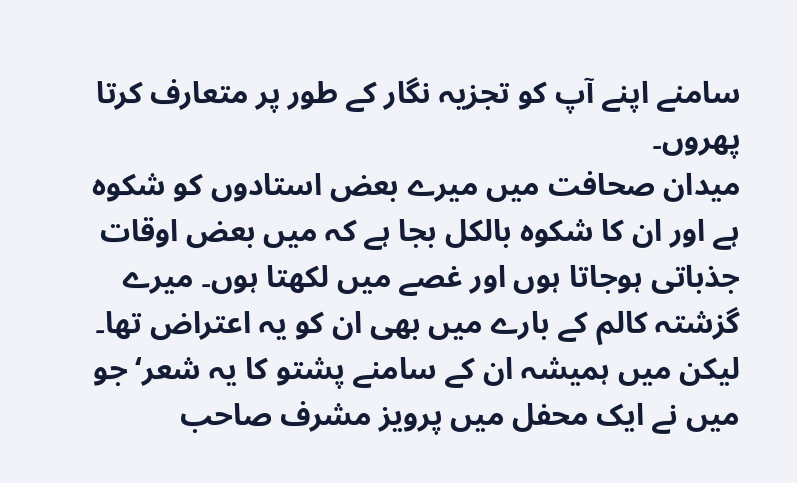سامنے اپنے آپ کو تجزیہ نگار کے طور پر متعارف کرتا پھروں۔
میدان صحافت میں میرے بعض استادوں کو شکوہ ہے اور ان کا شکوہ بالکل بجا ہے کہ میں بعض اوقات جذباتی ہوجاتا ہوں اور غصے میں لکھتا ہوں۔ میرے گزشتہ کالم کے بارے میں بھی ان کو یہ اعتراض تھا۔ لیکن میں ہمیشہ ان کے سامنے پشتو کا یہ شعر‘ جو میں نے ایک محفل میں پرویز مشرف صاحب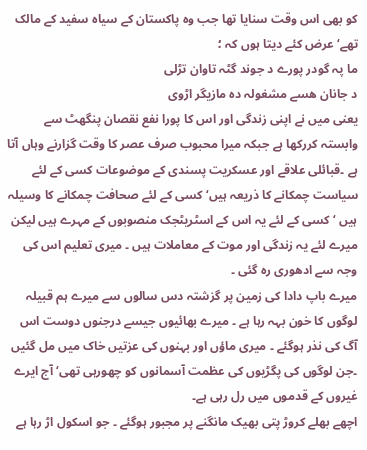کو بھی اس وقت سنایا تھا جب وہ پاکستان کے سیاہ سفید کے مالک تھے‘ عرض کئے دیتا ہوں کہ ؛
ما پہ گودر پورے د جوند گٹہ تاوان تڑلی
د جانان ھسے مشغولہ دہ مازیگر اڑوی
یعنی میں نے اپنی زندگی اور اس کا پورا نفع نقصان پنگھٹ سے وابستہ کررکھا ہے جبکہ میرا محبوب صرف عصر کا وقت گزارنے وہاں آتا ہے ۔قبائلی علاقے اور عسکریت پسندی کے موضوعات کسی کے لئے سیاست چمکانے کا ذریعہ ہیں‘ کسی کے لئے صحافت چمکانے کا وسیلہ ہیں ‘ کسی کے لئے یہ اس کے اسٹریٹجک منصوبوں کے مہرے ہیں لیکن میرے لئے یہ زندگی اور موت کے معاملات ہیں ۔ میری تعلیم اس کی وجہ سے ادھوری رہ گئی ۔
میرے باپ دادا کی زمین پر گزشتہ دس سالوں سے میرے ہم قبیلہ لوگوں کا خون بہہ رہا ہے ۔ میرے بھائیوں جیسے درجنوں دوست اس آگ کی نذر ہوگئے ۔ میری ماؤں اور بہنوں کی عزتیں خاک میں مل گئیں ۔جن لوگوں کی پگڑیوں کی عظمت آسمانوں کو چھورہی تھی‘ آج ایرے غیروں کے قدموں میں رل رہی ہے۔
اچھے بھلے کروڑ پتی بھیک مانگنے پر مجبور ہوگئے ۔ جو اسکول اڑ رہا ہے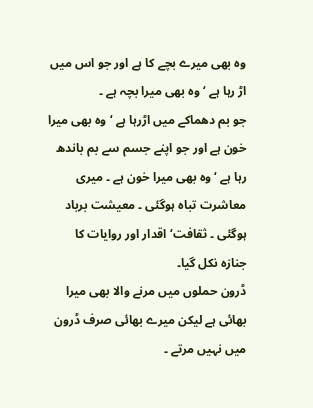وہ بھی میرے بچے کا ہے اور جو اس میں اڑ رہا ہے ‘ وہ بھی میرا بچہ ہے ۔
جو بم دھماکے میں اڑرہا ہے ‘ وہ بھی میرا خون ہے اور جو اپنے جسم سے بم باندھ رہا ہے ‘ وہ بھی میرا خون ہے ۔ میری معاشرت تباہ ہوگئی ۔ معیشت برباد ہوگئی ۔ ثقافت‘ اقدار اور روایات کا جنازہ نکل گیا۔
ڈرون حملوں میں مرنے والا بھی میرا بھائی ہے لیکن میرے بھائی صرف ڈرون میں نہیں مرتے ۔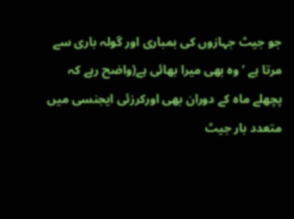جو جیٹ جہازوں کی بمباری اور گولہ باری سے مرتا ہے ‘ وہ بھی میرا بھائی ہے(واضح رہے کہ پچھلے ماہ کے دوران بھی اورکرزئی ایجنسی میں متعدد بار جیٹ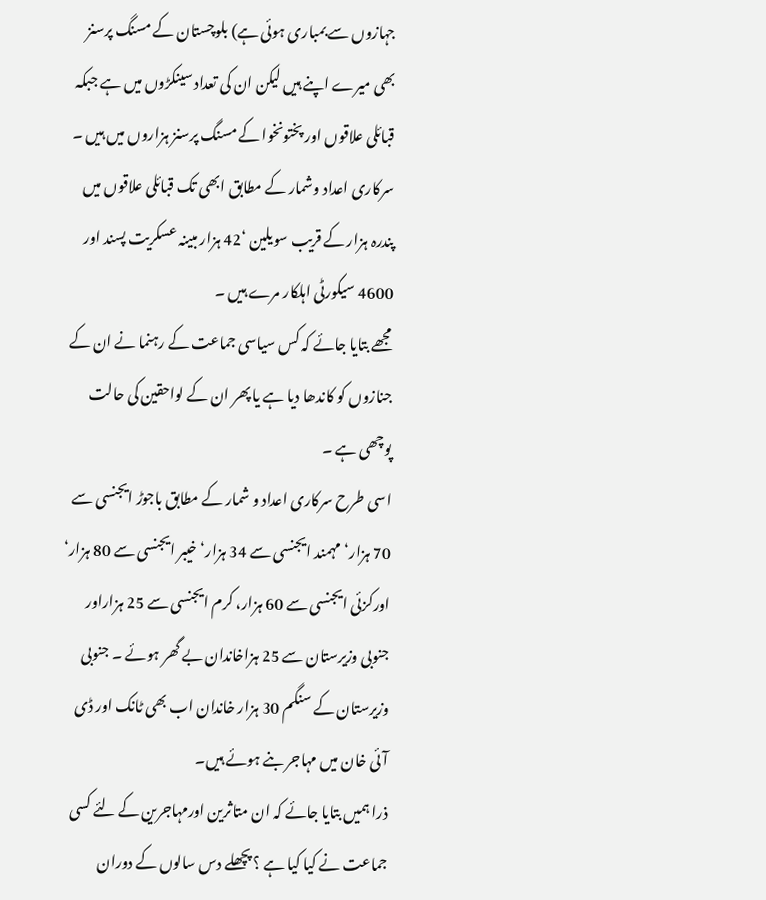جہازوں سے بمباری ہوئی ہے) بلوچستان کے مسنگ پرسنز بھی میرے اپنے ہیں لیکن ان کی تعداد سینکڑوں میں ہے جبکہ قبائلی علاقوں اور پختونخوا کے مسنگ پرسنز ہزاروں میں ہیں ۔
سرکاری اعداد وشمار کے مطابق ابھی تک قبائلی علاقوں میں پندرہ ہزار کے قریب سویلین ‘42 ہزار مبینہ عسکریت پسند اور 4600 سیکورٹی اہلکار مرے ہیں ۔
مجھے بتایا جائے کہ کس سیاسی جماعت کے رہنما نے ان کے جنازوں کو کاندھا دیا ہے یا پھر ان کے لواحقین کی حالت پوچھی ہے ۔
اسی طرح سرکاری اعداد و شمار کے مطابق باجوڑ ایجنسی سے 70 ہزار‘ مہمند ایجنسی سے 34 ہزار‘ خیبر ایجنسی سے 80 ہزار‘ اورکزئی ایجنسی سے 60 ہزار، کرم ایجنسی سے 25 ہزاراور جنوبی وزیرستان سے 25 ہزاخاندان بے گھر ہوئے ۔ جنوبی وزیرستان کے سنگم 30 ہزار خاندان اب بھی ٹانک اور ڈی آئی خان میں مہاجر بنے ہوئے ہیں۔
ذرا ہمیں بتایا جائے کہ ان متاثرین اورمہاجرین کے لئے کسی جماعت نے کیا کیا ہے ؟ پچھلے دس سالوں کے دوران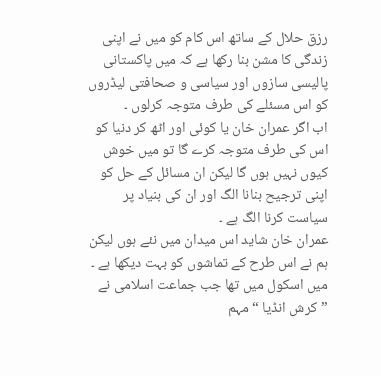رزق حلال کے ساتھ اس کام کو میں نے اپنی زندگی کا مشن بنا رکھا ہے کہ میں پاکستانی پالیسی سازوں اور سیاسی و صحافتی لیڈروں کو اس مسئلے کی طرف متوجہ کرلوں ۔
اب اگر عمران خان یا کوئی اور اٹھ کر دنیا کو اس کی طرف متوجہ کرے گا تو میں خوش کیوں نہیں ہوں گا لیکن ان مسائل کے حل کو اپنی ترجیح بنانا الگ اور ان کی بنیاد پر سیاست کرنا الگ ہے ۔
عمران خان شاید اس میدان میں نئے ہوں لیکن ہم نے اس طرح کے تماشوں کو بہت دیکھا ہے ۔
میں اسکول میں تھا جب جماعت اسلامی نے ”کرش انڈیا “ مہم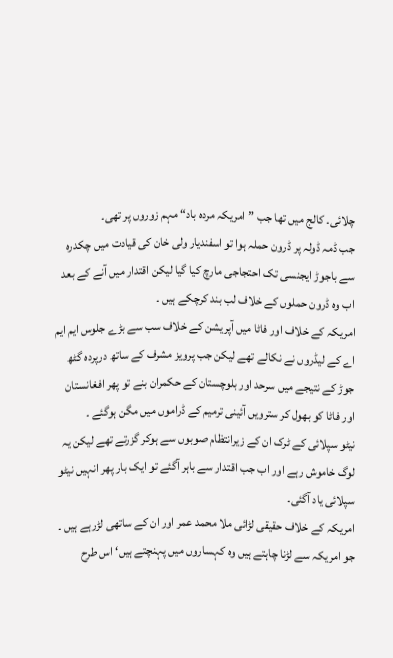چلائی۔ کالج میں تھا جب ”امریکہ مردہ باد“ مہم زوروں پر تھی۔
جب ڈمہ ڈولہ پر ڈرون حملہ ہوا تو اسفندیار ولی خان کی قیادت میں چکدرہ سے باجوڑ ایجنسی تک احتجاجی مارچ کیا گیا لیکن اقتدار میں آنے کے بعد اب وہ ڈرون حملوں کے خلاف لب بند کرچکے ہیں ۔
امریکہ کے خلاف اور فاٹا میں آپریشن کے خلاف سب سے بڑے جلوس ایم ایم اے کے لیڈروں نے نکالے تھے لیکن جب پرویز مشرف کے ساتھ درپردہ گٹھ جوڑ کے نتیجے میں سرحد اور بلوچستان کے حکمران بنے تو پھر افغانستان اور فاٹا کو بھول کر سترویں آئینی ترمیم کے ڈراموں میں مگن ہوگئے ۔
نیٹو سپلائی کے ٹرک ان کے زیرانتظام صوبوں سے ہوکر گزرتے تھے لیکن یہ لوگ خاموش رہے اور اب جب اقتدار سے باہر آگئے تو ایک بار پھر انہیں نیٹو سپلائی یاد آگئی۔
امریکہ کے خلاف حقیقی لڑائی ملا محمد عمر اور ان کے ساتھی لڑرہے ہیں ۔
جو امریکہ سے لڑنا چاہتے ہیں وہ کہساروں میں پہنچتے ہیں‘ اس طرح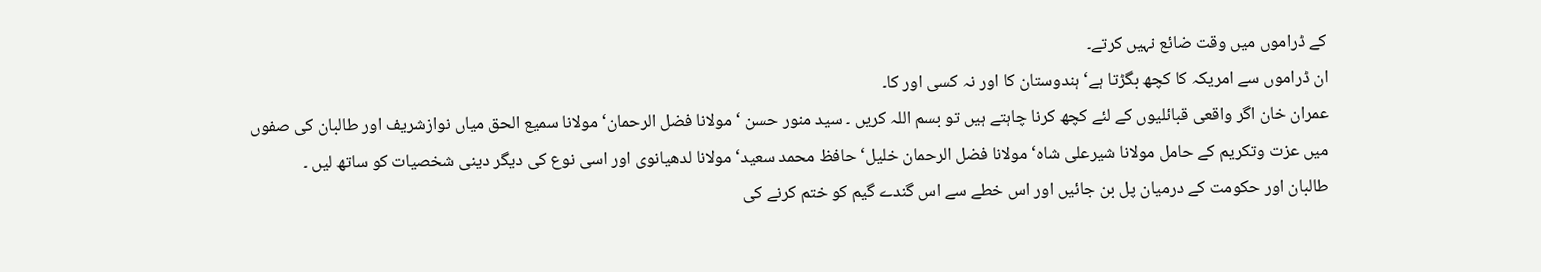کے ڈراموں میں وقت ضائع نہیں کرتے۔
ان ڈراموں سے امریکہ کا کچھ بگڑتا ہے‘ ہندوستان کا اور نہ کسی اور کا۔
عمران خان اگر واقعی قبائلیوں کے لئے کچھ کرنا چاہتے ہیں تو بسم اللہ کریں ۔ سید منور حسن ‘ مولانا فضل الرحمان‘ مولانا سمیع الحق میاں نوازشریف اور طالبان کی صفوں میں عزت وتکریم کے حامل مولانا شیرعلی شاہ‘ مولانا فضل الرحمان خلیل‘ حافظ محمد سعید‘ مولانا لدھیانوی اور اسی نوع کی دیگر دینی شخصیات کو ساتھ لیں ۔
طالبان اور حکومت کے درمیان پل بن جائیں اور اس خطے سے اس گندے گیم کو ختم کرنے کی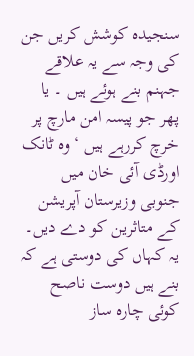سنجیدہ کوشش کریں جن کی وجہ سے یہ علاقے جہنم بنے ہوئے ہیں ۔ یا پھر جو پیسہ امن مارچ پر خرچ کررہے ہیں ‘ وہ ٹانک اورڈی آئی خان میں جنوبی وزیرستان آپریشن کے متاثرین کو دے دیں۔
یہ کہاں کی دوستی ہے کہ بنے ہیں دوست ناصح
کوئی چارہ ساز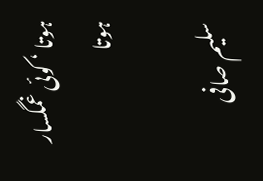ہوتا ‘ کوئی غمگسار ہوتا

سلیم صافی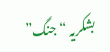بشکریہ “جنگ”